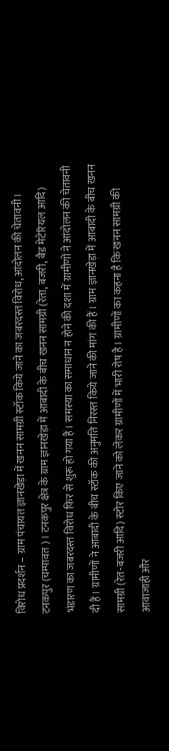विरोध प्रदर्शन – ग्राम पंचायत ज्ञानखेड़ा में खनन सामग्री स्टॉक किये जाने का जबरदस्त विरोध, आंदोलन की चेतावनी।
टनकपुर (चम्पावत)। टनकपुर क्षेत्र के ग्राम ज्ञानखेड़ा में आबादी के बीच खनन सामग्री (रेता, बजरी, बैड मेटेरियल आदि) भंडारण का जबरदस्त विरोध फिर से शुरू हो गया हैं। समस्या का समाधान न होने की दशा में ग्रामीणों ने आंदोलन की चेतावनी दी हैं। ग्रामीणों ने आबादी के बीच स्टॉक की अनुमति निरस्त किये जाने की मांग की हैं। ग्राम ज्ञानखेड़ा में आबादी के बीच खनन सामग्री (रेत-बजरी आदि) स्टोर किए जाने को लेकर ग्रामीणों में भारी रोष है। ग्रामीणों का कहना है कि खनन सामग्री की आवाजाही और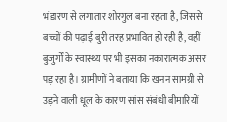भंडारण से लगातार शोरगुल बना रहता है, जिससे बच्चों की पढ़ाई बुरी तरह प्रभावित हो रही है, वहीं बुजुर्गों के स्वास्थ्य पर भी इसका नकारात्मक असर पड़ रहा है। ग्रामीणों ने बताया कि खनन सामग्री से उड़ने वाली धूल के कारण सांस संबंधी बीमारियों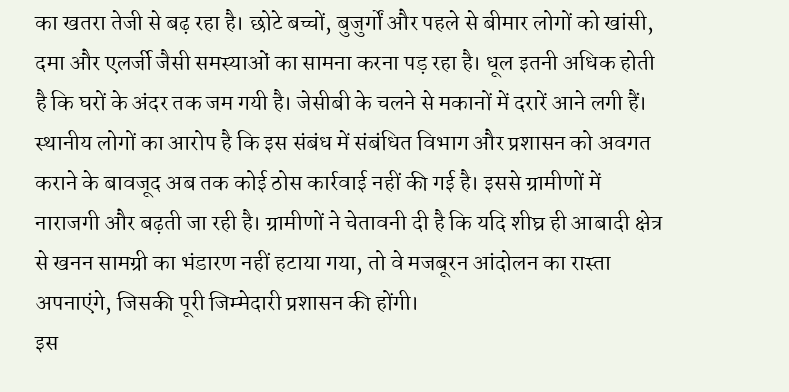का खतरा तेजी से बढ़ रहा है। छोटे बच्चों, बुजुर्गों और पहले से बीमार लोगों को खांसी, दमा और एलर्जी जैसी समस्याओं का सामना करना पड़ रहा है। धूल इतनी अधिक होती है कि घरों के अंदर तक जम गयी है। जेसीबी के चलने से मकानों में दरारें आने लगी हैं।
स्थानीय लोगों का आरोप है कि इस संबंध में संबंधित विभाग और प्रशासन को अवगत कराने के बावजूद अब तक कोई ठोस कार्रवाई नहीं की गई है। इससे ग्रामीणों में नाराजगी और बढ़ती जा रही है। ग्रामीणों ने चेतावनी दी है कि यदि शीघ्र ही आबादी क्षेत्र से खनन सामग्री का भंडारण नहीं हटाया गया, तो वे मजबूरन आंदोलन का रास्ता अपनाएंगे, जिसकी पूरी जिम्मेदारी प्रशासन की होंगी।
इस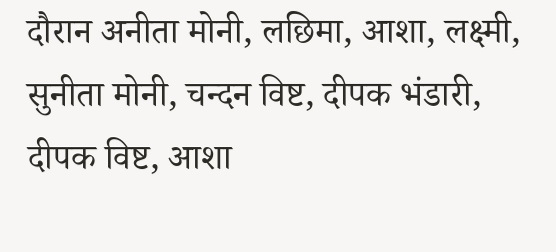दौरान अनीता मोनी, लछिमा, आशा, लक्ष्मी, सुनीता मोनी, चन्दन विष्ट, दीपक भंडारी, दीपक विष्ट, आशा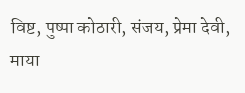विष्ट, पुष्पा कोठारी, संजय, प्रेमा देवी, माया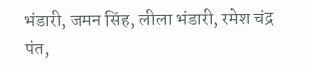भंडारी, जमन सिंह, लीला भंडारी, रमेश चंद्र पंत,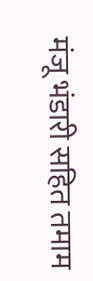मंजू भंडारी सहित तमाम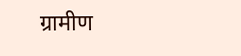ग्रामीण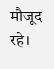मौजूद रहे।